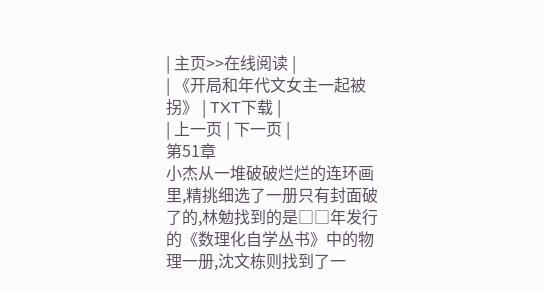| 主页>>在线阅读 |
| 《开局和年代文女主一起被拐》 | TXT下载 |
| 上一页 | 下一页 |
第51章
小杰从一堆破破烂烂的连环画里,精挑细选了一册只有封面破了的,林勉找到的是□□年发行的《数理化自学丛书》中的物理一册,沈文栋则找到了一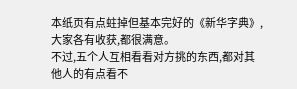本纸页有点蛀掉但基本完好的《新华字典》,大家各有收获,都很满意。
不过,五个人互相看看对方挑的东西,都对其他人的有点看不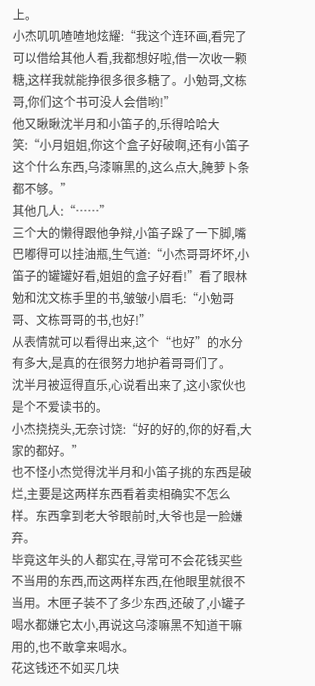上。
小杰叽叽喳喳地炫耀:“我这个连环画,看完了可以借给其他人看,我都想好啦,借一次收一颗糖,这样我就能挣很多很多糖了。小勉哥,文栋哥,你们这个书可没人会借哟!”
他又瞅瞅沈半月和小笛子的,乐得哈哈大笑:“小月姐姐,你这个盒子好破啊,还有小笛子这个什么东西,乌漆嘛黑的,这么点大,腌萝卜条都不够。”
其他几人:“……”
三个大的懒得跟他争辩,小笛子跺了一下脚,嘴巴嘟得可以挂油瓶,生气道:“小杰哥哥坏坏,小笛子的罐罐好看,姐姐的盒子好看!”看了眼林勉和沈文栋手里的书,皱皱小眉毛:“小勉哥哥、文栋哥哥的书,也好!”
从表情就可以看得出来,这个“也好”的水分有多大,是真的在很努力地护着哥哥们了。
沈半月被逗得直乐,心说看出来了,这小家伙也是个不爱读书的。
小杰挠挠头,无奈讨饶:“好的好的,你的好看,大家的都好。”
也不怪小杰觉得沈半月和小笛子挑的东西是破烂,主要是这两样东西看着卖相确实不怎么样。东西拿到老大爷眼前时,大爷也是一脸嫌弃。
毕竟这年头的人都实在,寻常可不会花钱买些不当用的东西,而这两样东西,在他眼里就很不当用。木匣子装不了多少东西,还破了,小罐子喝水都嫌它太小,再说这乌漆嘛黑不知道干嘛用的,也不敢拿来喝水。
花这钱还不如买几块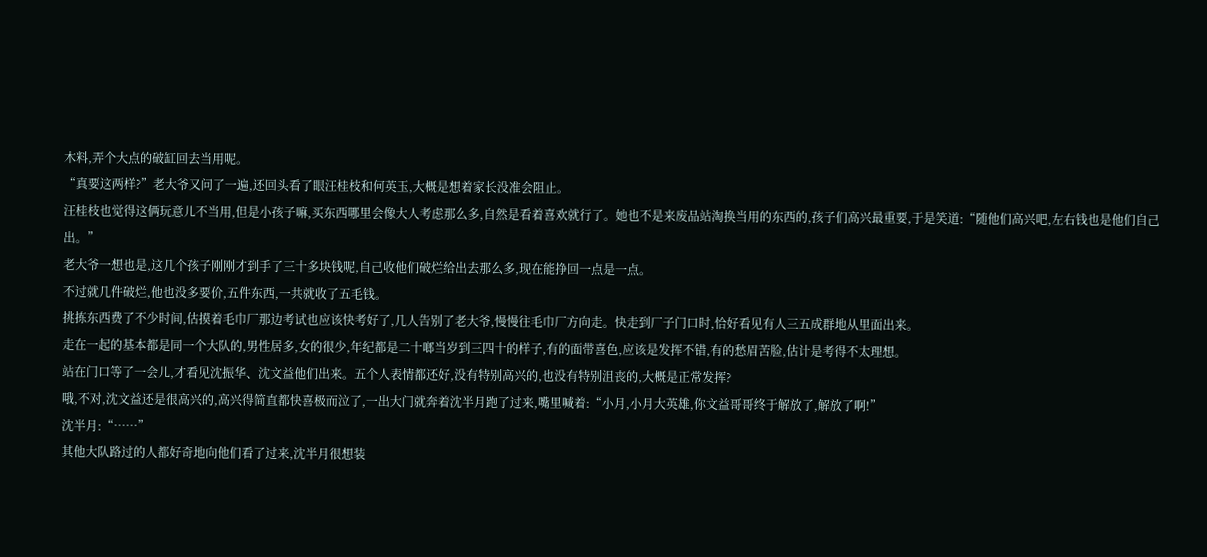木料,弄个大点的破缸回去当用呢。
“真要这两样?”老大爷又问了一遍,还回头看了眼汪桂枝和何英玉,大概是想着家长没准会阻止。
汪桂枝也觉得这俩玩意儿不当用,但是小孩子嘛,买东西哪里会像大人考虑那么多,自然是看着喜欢就行了。她也不是来废品站淘换当用的东西的,孩子们高兴最重要,于是笑道:“随他们高兴吧,左右钱也是他们自己出。”
老大爷一想也是,这几个孩子刚刚才到手了三十多块钱呢,自己收他们破烂给出去那么多,现在能挣回一点是一点。
不过就几件破烂,他也没多要价,五件东西,一共就收了五毛钱。
挑拣东西费了不少时间,估摸着毛巾厂那边考试也应该快考好了,几人告别了老大爷,慢慢往毛巾厂方向走。快走到厂子门口时,恰好看见有人三五成群地从里面出来。
走在一起的基本都是同一个大队的,男性居多,女的很少,年纪都是二十啷当岁到三四十的样子,有的面带喜色,应该是发挥不错,有的愁眉苦脸,估计是考得不太理想。
站在门口等了一会儿,才看见沈振华、沈文益他们出来。五个人表情都还好,没有特别高兴的,也没有特别沮丧的,大概是正常发挥?
哦,不对,沈文益还是很高兴的,高兴得简直都快喜极而泣了,一出大门就奔着沈半月跑了过来,嘴里喊着:“小月,小月大英雄,你文益哥哥终于解放了,解放了啊!”
沈半月:“……”
其他大队路过的人都好奇地向他们看了过来,沈半月很想装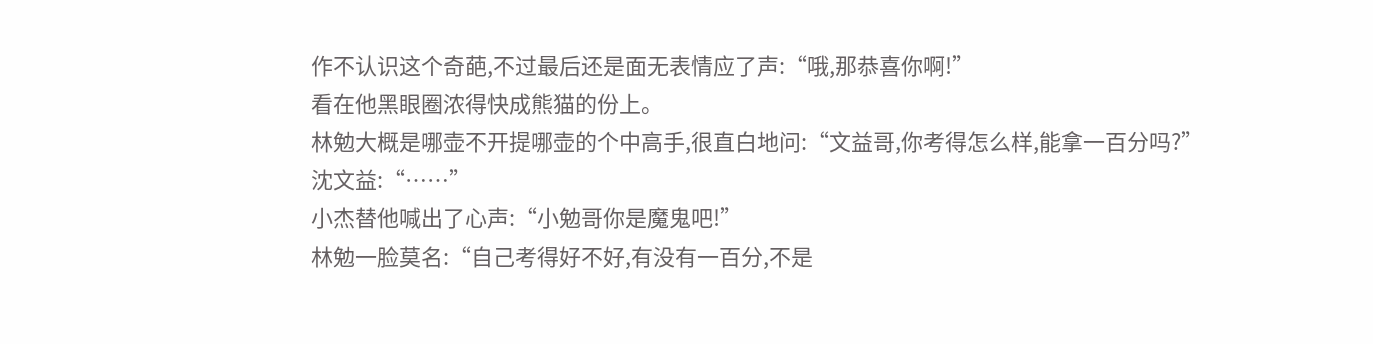作不认识这个奇葩,不过最后还是面无表情应了声:“哦,那恭喜你啊!”
看在他黑眼圈浓得快成熊猫的份上。
林勉大概是哪壶不开提哪壶的个中高手,很直白地问:“文益哥,你考得怎么样,能拿一百分吗?”
沈文益:“……”
小杰替他喊出了心声:“小勉哥你是魔鬼吧!”
林勉一脸莫名:“自己考得好不好,有没有一百分,不是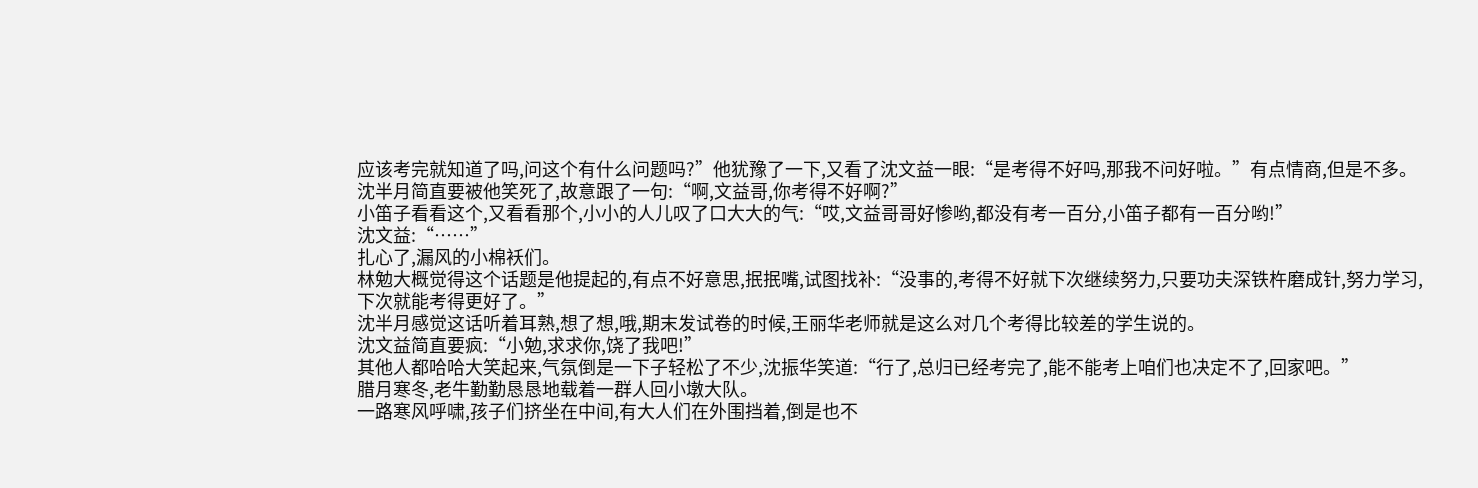应该考完就知道了吗,问这个有什么问题吗?”他犹豫了一下,又看了沈文益一眼:“是考得不好吗,那我不问好啦。”有点情商,但是不多。
沈半月简直要被他笑死了,故意跟了一句:“啊,文益哥,你考得不好啊?”
小笛子看看这个,又看看那个,小小的人儿叹了口大大的气:“哎,文益哥哥好惨哟,都没有考一百分,小笛子都有一百分哟!”
沈文益:“……”
扎心了,漏风的小棉袄们。
林勉大概觉得这个话题是他提起的,有点不好意思,抿抿嘴,试图找补:“没事的,考得不好就下次继续努力,只要功夫深铁杵磨成针,努力学习,下次就能考得更好了。”
沈半月感觉这话听着耳熟,想了想,哦,期末发试卷的时候,王丽华老师就是这么对几个考得比较差的学生说的。
沈文益简直要疯:“小勉,求求你,饶了我吧!”
其他人都哈哈大笑起来,气氛倒是一下子轻松了不少,沈振华笑道:“行了,总归已经考完了,能不能考上咱们也决定不了,回家吧。”
腊月寒冬,老牛勤勤恳恳地载着一群人回小墩大队。
一路寒风呼啸,孩子们挤坐在中间,有大人们在外围挡着,倒是也不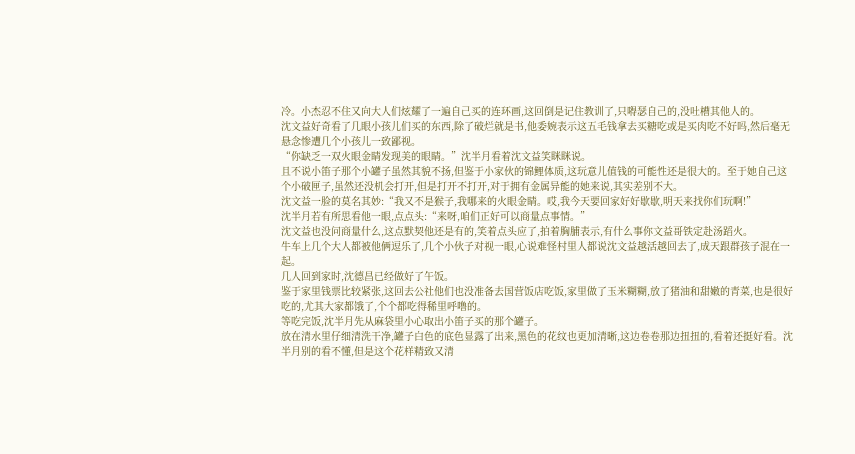冷。小杰忍不住又向大人们炫耀了一遍自己买的连环画,这回倒是记住教训了,只嘚瑟自己的,没吐槽其他人的。
沈文益好奇看了几眼小孩儿们买的东西,除了破烂就是书,他委婉表示这五毛钱拿去买糖吃或是买肉吃不好吗,然后毫无悬念惨遭几个小孩儿一致鄙视。
“你缺乏一双火眼金睛发现美的眼睛。”沈半月看着沈文益笑眯眯说。
且不说小笛子那个小罐子虽然其貌不扬,但鉴于小家伙的锦鲤体质,这玩意儿值钱的可能性还是很大的。至于她自己这个小破匣子,虽然还没机会打开,但是打开不打开,对于拥有金属异能的她来说,其实差别不大。
沈文益一脸的莫名其妙:“我又不是猴子,我哪来的火眼金睛。哎,我今天要回家好好歇歇,明天来找你们玩啊!”
沈半月若有所思看他一眼,点点头:“来呀,咱们正好可以商量点事情。”
沈文益也没问商量什么,这点默契他还是有的,笑着点头应了,拍着胸脯表示,有什么事你文益哥铁定赴汤蹈火。
牛车上几个大人都被他俩逗乐了,几个小伙子对视一眼,心说难怪村里人都说沈文益越活越回去了,成天跟群孩子混在一起。
几人回到家时,沈德昌已经做好了午饭。
鉴于家里钱票比较紧张,这回去公社他们也没准备去国营饭店吃饭,家里做了玉米糊糊,放了猪油和甜嫩的青菜,也是很好吃的,尤其大家都饿了,个个都吃得稀里呼噜的。
等吃完饭,沈半月先从麻袋里小心取出小笛子买的那个罐子。
放在清水里仔细清洗干净,罐子白色的底色显露了出来,黑色的花纹也更加清晰,这边卷卷那边扭扭的,看着还挺好看。沈半月别的看不懂,但是这个花样精致又清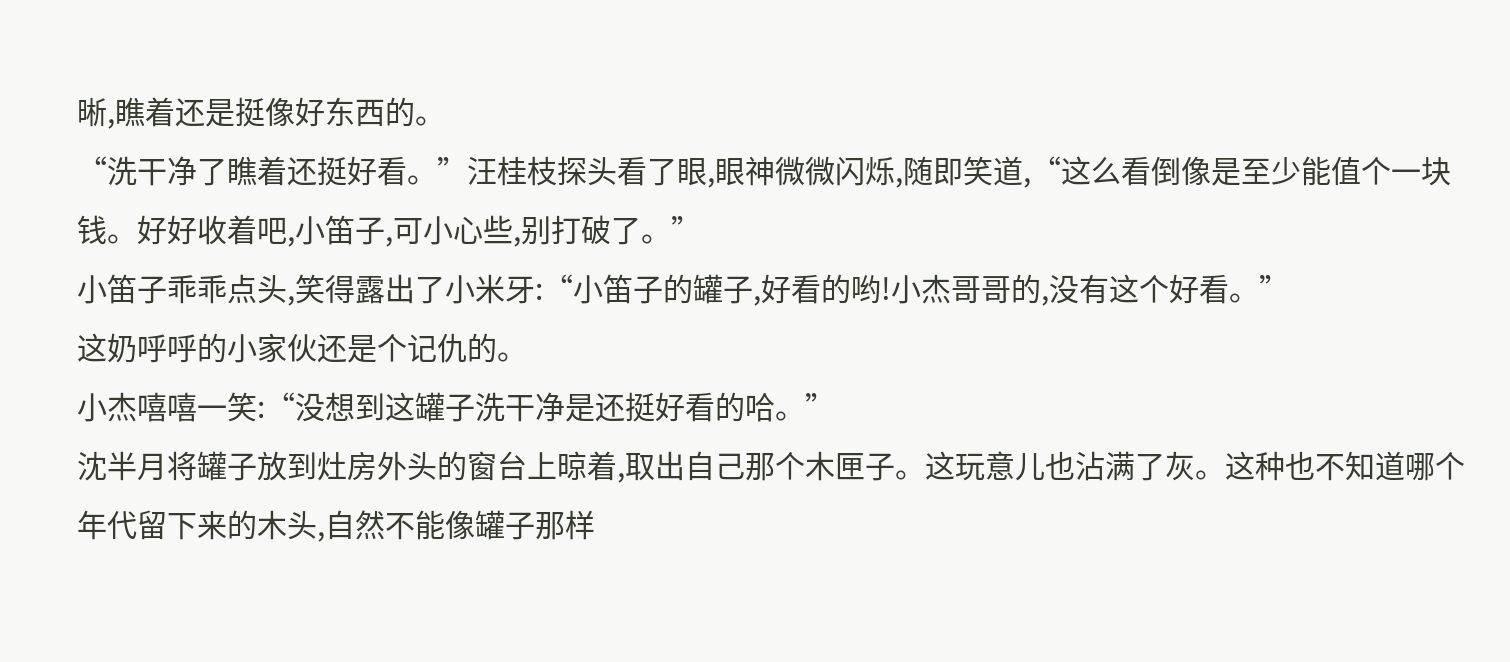晰,瞧着还是挺像好东西的。
“洗干净了瞧着还挺好看。”汪桂枝探头看了眼,眼神微微闪烁,随即笑道,“这么看倒像是至少能值个一块钱。好好收着吧,小笛子,可小心些,别打破了。”
小笛子乖乖点头,笑得露出了小米牙:“小笛子的罐子,好看的哟!小杰哥哥的,没有这个好看。”
这奶呼呼的小家伙还是个记仇的。
小杰嘻嘻一笑:“没想到这罐子洗干净是还挺好看的哈。”
沈半月将罐子放到灶房外头的窗台上晾着,取出自己那个木匣子。这玩意儿也沾满了灰。这种也不知道哪个年代留下来的木头,自然不能像罐子那样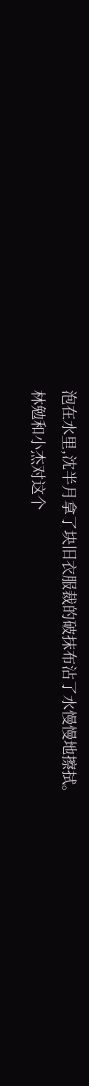泡在水里,沈半月拿了块旧衣服裁的破抹布沾了水慢慢地擦拭。
林勉和小杰对这个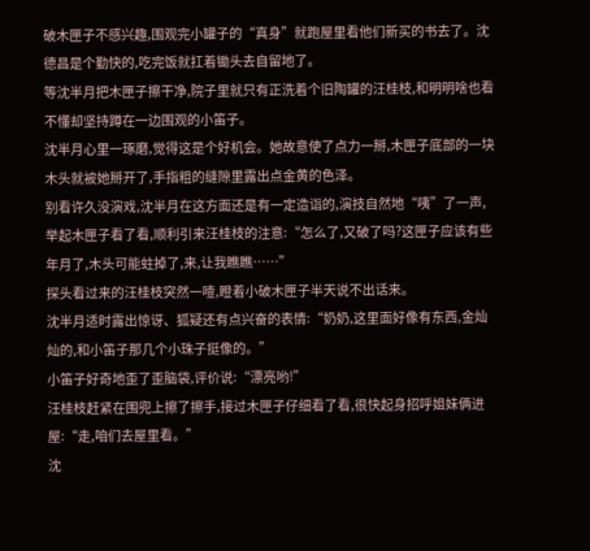破木匣子不感兴趣,围观完小罐子的“真身”就跑屋里看他们新买的书去了。沈德昌是个勤快的,吃完饭就扛着锄头去自留地了。
等沈半月把木匣子擦干净,院子里就只有正洗着个旧陶罐的汪桂枝,和明明啥也看不懂却坚持蹲在一边围观的小笛子。
沈半月心里一琢磨,觉得这是个好机会。她故意使了点力一掰,木匣子底部的一块木头就被她掰开了,手指粗的缝隙里露出点金黄的色泽。
别看许久没演戏,沈半月在这方面还是有一定造诣的,演技自然地“咦”了一声,举起木匣子看了看,顺利引来汪桂枝的注意:“怎么了,又破了吗?这匣子应该有些年月了,木头可能蛀掉了,来,让我瞧瞧……”
探头看过来的汪桂枝突然一噎,瞪着小破木匣子半天说不出话来。
沈半月适时露出惊讶、狐疑还有点兴奋的表情:“奶奶,这里面好像有东西,金灿灿的,和小笛子那几个小珠子挺像的。”
小笛子好奇地歪了歪脑袋,评价说:“漂亮哟!”
汪桂枝赶紧在围兜上擦了擦手,接过木匣子仔细看了看,很快起身招呼姐妹俩进屋:“走,咱们去屋里看。”
沈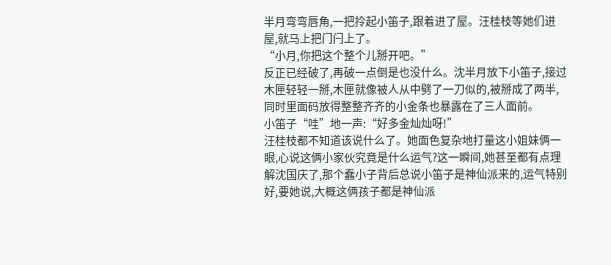半月弯弯唇角,一把拎起小笛子,跟着进了屋。汪桂枝等她们进屋,就马上把门闩上了。
“小月,你把这个整个儿掰开吧。”
反正已经破了,再破一点倒是也没什么。沈半月放下小笛子,接过木匣轻轻一掰,木匣就像被人从中劈了一刀似的,被掰成了两半,同时里面码放得整整齐齐的小金条也暴露在了三人面前。
小笛子“哇”地一声:“好多金灿灿呀!”
汪桂枝都不知道该说什么了。她面色复杂地打量这小姐妹俩一眼,心说这俩小家伙究竟是什么运气?这一瞬间,她甚至都有点理解沈国庆了,那个蠢小子背后总说小笛子是神仙派来的,运气特别好,要她说,大概这俩孩子都是神仙派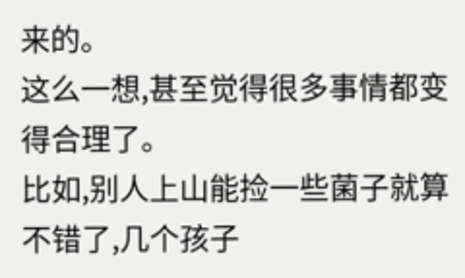来的。
这么一想,甚至觉得很多事情都变得合理了。
比如,别人上山能捡一些菌子就算不错了,几个孩子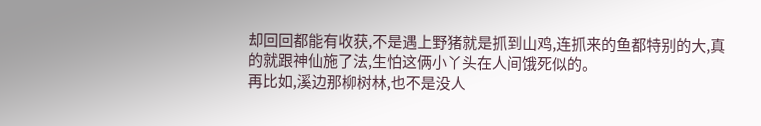却回回都能有收获,不是遇上野猪就是抓到山鸡,连抓来的鱼都特别的大,真的就跟神仙施了法,生怕这俩小丫头在人间饿死似的。
再比如,溪边那柳树林,也不是没人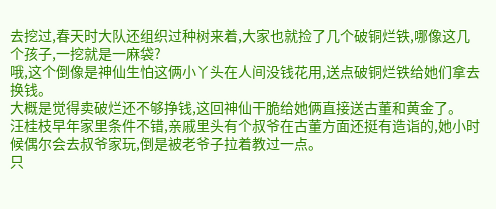去挖过,春天时大队还组织过种树来着,大家也就捡了几个破铜烂铁,哪像这几个孩子,一挖就是一麻袋?
哦,这个倒像是神仙生怕这俩小丫头在人间没钱花用,送点破铜烂铁给她们拿去换钱。
大概是觉得卖破烂还不够挣钱,这回神仙干脆给她俩直接送古董和黄金了。
汪桂枝早年家里条件不错,亲戚里头有个叔爷在古董方面还挺有造诣的,她小时候偶尔会去叔爷家玩,倒是被老爷子拉着教过一点。
只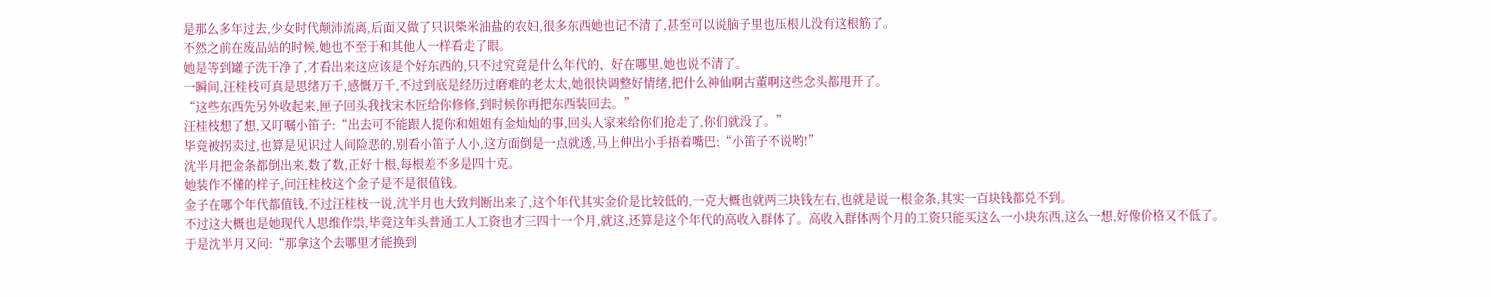是那么多年过去,少女时代颠沛流离,后面又做了只识柴米油盐的农妇,很多东西她也记不清了,甚至可以说脑子里也压根儿没有这根筋了。
不然之前在废品站的时候,她也不至于和其他人一样看走了眼。
她是等到罐子洗干净了,才看出来这应该是个好东西的,只不过究竟是什么年代的、好在哪里,她也说不清了。
一瞬间,汪桂枝可真是思绪万千,感慨万千,不过到底是经历过磨难的老太太,她很快调整好情绪,把什么神仙啊古董啊这些念头都甩开了。
“这些东西先另外收起来,匣子回头我找宋木匠给你修修,到时候你再把东西装回去。”
汪桂枝想了想,又叮嘱小笛子:“出去可不能跟人提你和姐姐有金灿灿的事,回头人家来给你们抢走了,你们就没了。”
毕竟被拐卖过,也算是见识过人间险恶的,别看小笛子人小,这方面倒是一点就透,马上伸出小手捂着嘴巴:“小笛子不说哟!”
沈半月把金条都倒出来,数了数,正好十根,每根差不多是四十克。
她装作不懂的样子,问汪桂枝这个金子是不是很值钱。
金子在哪个年代都值钱,不过汪桂枝一说,沈半月也大致判断出来了,这个年代其实金价是比较低的,一克大概也就两三块钱左右,也就是说一根金条,其实一百块钱都兑不到。
不过这大概也是她现代人思维作祟,毕竟这年头普通工人工资也才三四十一个月,就这,还算是这个年代的高收入群体了。高收入群体两个月的工资只能买这么一小块东西,这么一想,好像价格又不低了。
于是沈半月又问:“那拿这个去哪里才能换到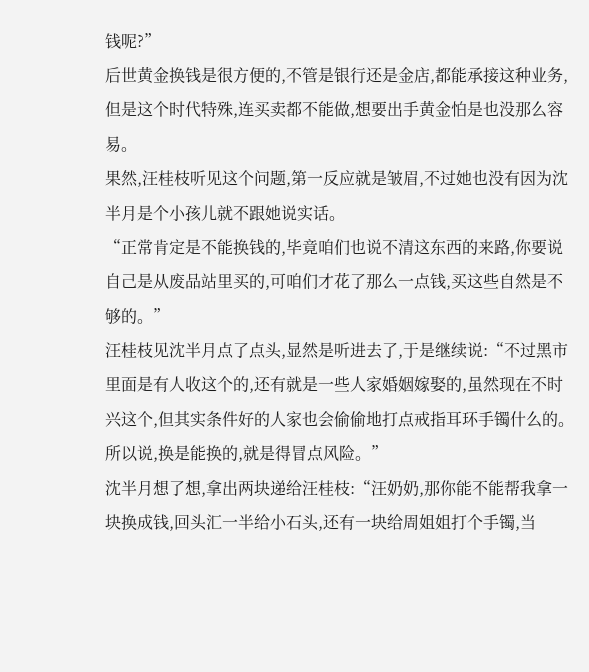钱呢?”
后世黄金换钱是很方便的,不管是银行还是金店,都能承接这种业务,但是这个时代特殊,连买卖都不能做,想要出手黄金怕是也没那么容易。
果然,汪桂枝听见这个问题,第一反应就是皱眉,不过她也没有因为沈半月是个小孩儿就不跟她说实话。
“正常肯定是不能换钱的,毕竟咱们也说不清这东西的来路,你要说自己是从废品站里买的,可咱们才花了那么一点钱,买这些自然是不够的。”
汪桂枝见沈半月点了点头,显然是听进去了,于是继续说:“不过黑市里面是有人收这个的,还有就是一些人家婚姻嫁娶的,虽然现在不时兴这个,但其实条件好的人家也会偷偷地打点戒指耳环手镯什么的。所以说,换是能换的,就是得冒点风险。”
沈半月想了想,拿出两块递给汪桂枝:“汪奶奶,那你能不能帮我拿一块换成钱,回头汇一半给小石头,还有一块给周姐姐打个手镯,当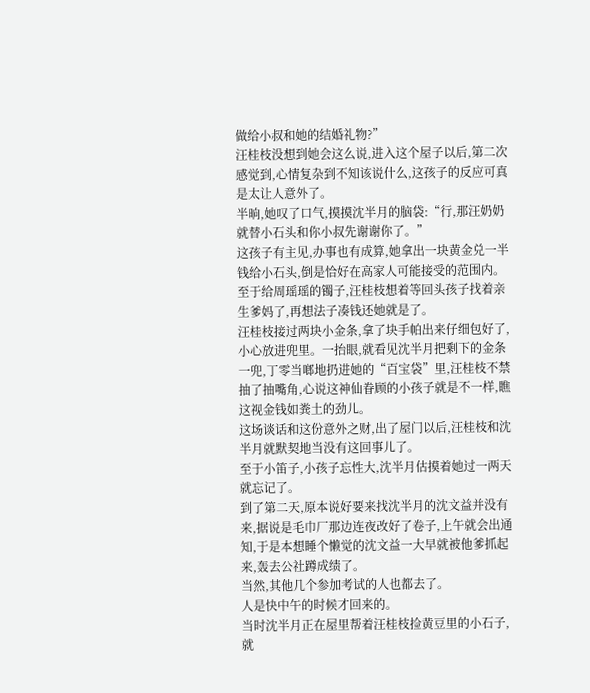做给小叔和她的结婚礼物?”
汪桂枝没想到她会这么说,进入这个屋子以后,第二次感觉到,心情复杂到不知该说什么,这孩子的反应可真是太让人意外了。
半晌,她叹了口气,摸摸沈半月的脑袋:“行,那汪奶奶就替小石头和你小叔先谢谢你了。”
这孩子有主见,办事也有成算,她拿出一块黄金兑一半钱给小石头,倒是恰好在高家人可能接受的范围内。
至于给周瑶瑶的镯子,汪桂枝想着等回头孩子找着亲生爹妈了,再想法子凑钱还她就是了。
汪桂枝接过两块小金条,拿了块手帕出来仔细包好了,小心放进兜里。一抬眼,就看见沈半月把剩下的金条一兜,丁零当啷地扔进她的“百宝袋”里,汪桂枝不禁抽了抽嘴角,心说这神仙眷顾的小孩子就是不一样,瞧这视金钱如粪土的劲儿。
这场谈话和这份意外之财,出了屋门以后,汪桂枝和沈半月就默契地当没有这回事儿了。
至于小笛子,小孩子忘性大,沈半月估摸着她过一两天就忘记了。
到了第二天,原本说好要来找沈半月的沈文益并没有来,据说是毛巾厂那边连夜改好了卷子,上午就会出通知,于是本想睡个懒觉的沈文益一大早就被他爹抓起来,轰去公社蹲成绩了。
当然,其他几个参加考试的人也都去了。
人是快中午的时候才回来的。
当时沈半月正在屋里帮着汪桂枝捡黄豆里的小石子,就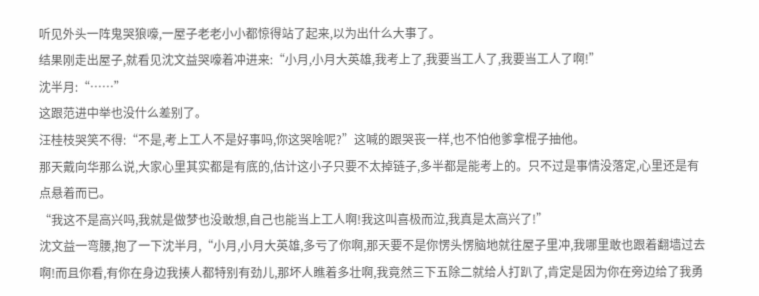听见外头一阵鬼哭狼嚎,一屋子老老小小都惊得站了起来,以为出什么大事了。
结果刚走出屋子,就看见沈文益哭嚎着冲进来:“小月,小月大英雄,我考上了,我要当工人了,我要当工人了啊!”
沈半月:“……”
这跟范进中举也没什么差别了。
汪桂枝哭笑不得:“不是,考上工人不是好事吗,你这哭啥呢?”这喊的跟哭丧一样,也不怕他爹拿棍子抽他。
那天戴向华那么说,大家心里其实都是有底的,估计这小子只要不太掉链子,多半都是能考上的。只不过是事情没落定,心里还是有点悬着而已。
“我这不是高兴吗,我就是做梦也没敢想,自己也能当上工人啊!我这叫喜极而泣,我真是太高兴了!”
沈文益一弯腰,抱了一下沈半月,“小月,小月大英雄,多亏了你啊,那天要不是你愣头愣脑地就往屋子里冲,我哪里敢也跟着翻墙过去啊!而且你看,有你在身边我揍人都特别有劲儿,那坏人瞧着多壮啊,我竟然三下五除二就给人打趴了,肯定是因为你在旁边给了我勇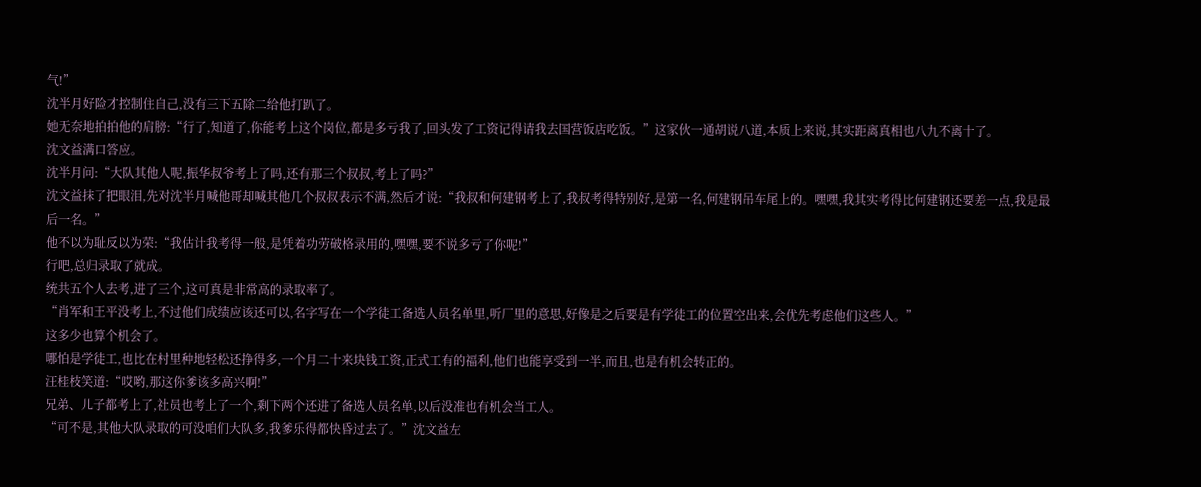气!”
沈半月好险才控制住自己,没有三下五除二给他打趴了。
她无奈地拍拍他的肩膀:“行了,知道了,你能考上这个岗位,都是多亏我了,回头发了工资记得请我去国营饭店吃饭。”这家伙一通胡说八道,本质上来说,其实距离真相也八九不离十了。
沈文益满口答应。
沈半月问:“大队其他人呢,振华叔爷考上了吗,还有那三个叔叔,考上了吗?”
沈文益抹了把眼泪,先对沈半月喊他哥却喊其他几个叔叔表示不满,然后才说:“我叔和何建钢考上了,我叔考得特别好,是第一名,何建钢吊车尾上的。嘿嘿,我其实考得比何建钢还要差一点,我是最后一名。”
他不以为耻反以为荣:“我估计我考得一般,是凭着功劳破格录用的,嘿嘿,要不说多亏了你呢!”
行吧,总归录取了就成。
统共五个人去考,进了三个,这可真是非常高的录取率了。
“肖军和王平没考上,不过他们成绩应该还可以,名字写在一个学徒工备选人员名单里,听厂里的意思,好像是之后要是有学徒工的位置空出来,会优先考虑他们这些人。”
这多少也算个机会了。
哪怕是学徒工,也比在村里种地轻松还挣得多,一个月二十来块钱工资,正式工有的福利,他们也能享受到一半,而且,也是有机会转正的。
汪桂枝笑道:“哎哟,那这你爹该多高兴啊!”
兄弟、儿子都考上了,社员也考上了一个,剩下两个还进了备选人员名单,以后没准也有机会当工人。
“可不是,其他大队录取的可没咱们大队多,我爹乐得都快昏过去了。”沈文益左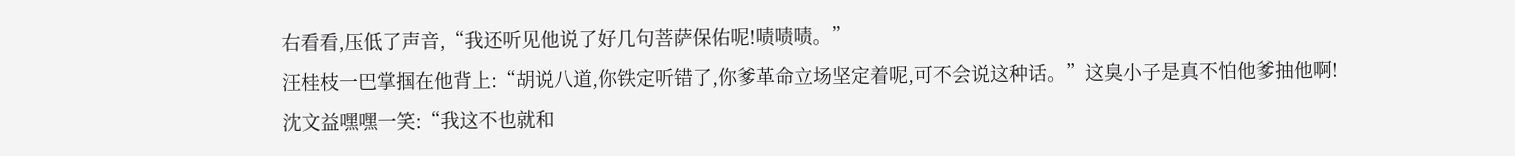右看看,压低了声音,“我还听见他说了好几句菩萨保佑呢!啧啧啧。”
汪桂枝一巴掌掴在他背上:“胡说八道,你铁定听错了,你爹革命立场坚定着呢,可不会说这种话。”这臭小子是真不怕他爹抽他啊!
沈文益嘿嘿一笑:“我这不也就和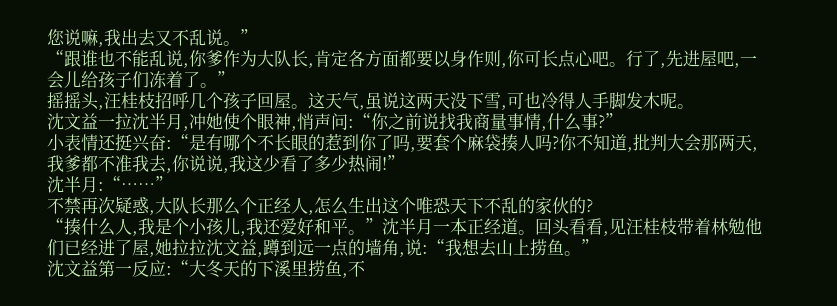您说嘛,我出去又不乱说。”
“跟谁也不能乱说,你爹作为大队长,肯定各方面都要以身作则,你可长点心吧。行了,先进屋吧,一会儿给孩子们冻着了。”
摇摇头,汪桂枝招呼几个孩子回屋。这天气,虽说这两天没下雪,可也冷得人手脚发木呢。
沈文益一拉沈半月,冲她使个眼神,悄声问:“你之前说找我商量事情,什么事?”
小表情还挺兴奋:“是有哪个不长眼的惹到你了吗,要套个麻袋揍人吗?你不知道,批判大会那两天,我爹都不准我去,你说说,我这少看了多少热闹!”
沈半月:“……”
不禁再次疑惑,大队长那么个正经人,怎么生出这个唯恐天下不乱的家伙的?
“揍什么人,我是个小孩儿,我还爱好和平。”沈半月一本正经道。回头看看,见汪桂枝带着林勉他们已经进了屋,她拉拉沈文益,蹲到远一点的墙角,说:“我想去山上捞鱼。”
沈文益第一反应:“大冬天的下溪里捞鱼,不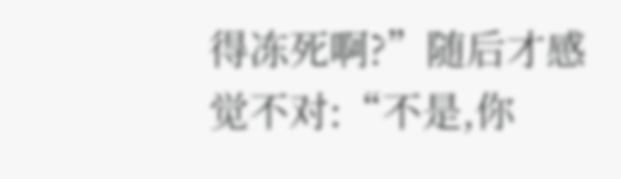得冻死啊?”随后才感觉不对:“不是,你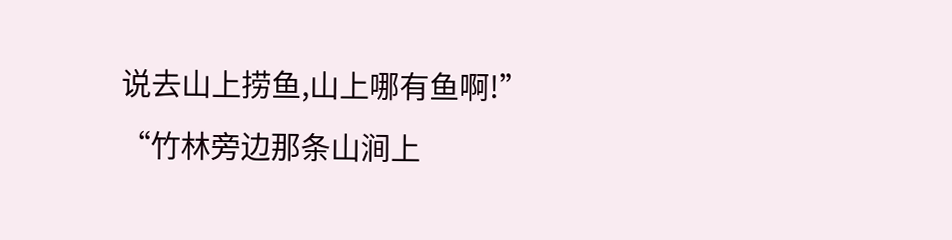说去山上捞鱼,山上哪有鱼啊!”
“竹林旁边那条山涧上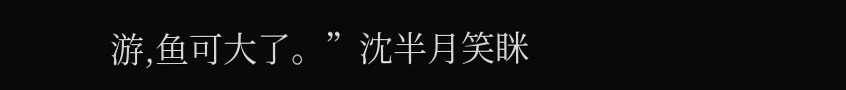游,鱼可大了。”沈半月笑眯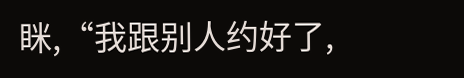眯,“我跟别人约好了,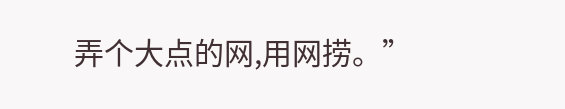弄个大点的网,用网捞。”